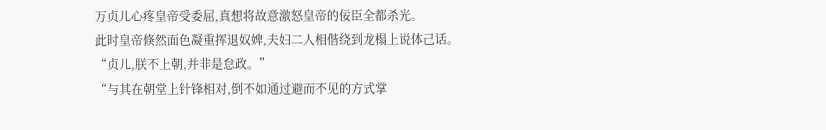万贞儿心疼皇帝受委屈,真想将故意激怒皇帝的佞臣全都杀光。
此时皇帝倏然面色凝重挥退奴婢,夫妇二人相偕绕到龙榻上说体己话。
“贞儿,朕不上朝,并非是怠政。”
“与其在朝堂上针锋相对,倒不如通过避而不见的方式掌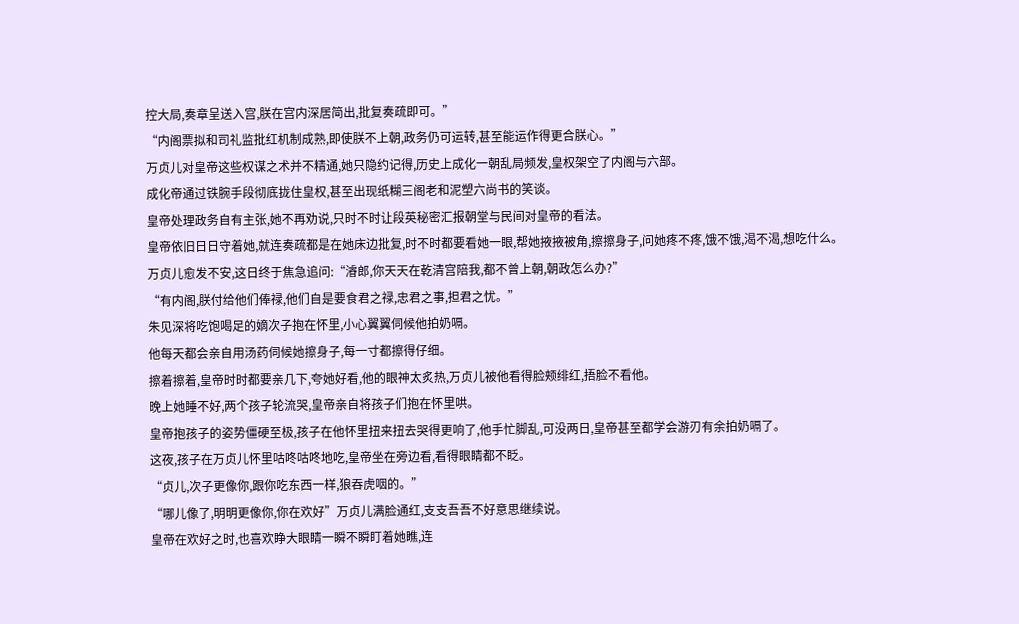控大局,奏章呈送入宫,朕在宫内深居简出,批复奏疏即可。”
“内阁票拟和司礼监批红机制成熟,即使朕不上朝,政务仍可运转,甚至能运作得更合朕心。”
万贞儿对皇帝这些权谋之术并不精通,她只隐约记得,历史上成化一朝乱局频发,皇权架空了内阁与六部。
成化帝通过铁腕手段彻底拢住皇权,甚至出现纸糊三阁老和泥塑六尚书的笑谈。
皇帝处理政务自有主张,她不再劝说,只时不时让段英秘密汇报朝堂与民间对皇帝的看法。
皇帝依旧日日守着她,就连奏疏都是在她床边批复,时不时都要看她一眼,帮她掖掖被角,擦擦身子,问她疼不疼,饿不饿,渴不渴,想吃什么。
万贞儿愈发不安,这日终于焦急追问:“濬郎,你天天在乾清宫陪我,都不曾上朝,朝政怎么办?”
“有内阁,朕付给他们俸禄,他们自是要食君之禄,忠君之事,担君之忧。”
朱见深将吃饱喝足的嫡次子抱在怀里,小心翼翼伺候他拍奶嗝。
他每天都会亲自用汤药伺候她擦身子,每一寸都擦得仔细。
擦着擦着,皇帝时时都要亲几下,夸她好看,他的眼神太炙热,万贞儿被他看得脸颊绯红,捂脸不看他。
晚上她睡不好,两个孩子轮流哭,皇帝亲自将孩子们抱在怀里哄。
皇帝抱孩子的姿势僵硬至极,孩子在他怀里扭来扭去哭得更响了,他手忙脚乱,可没两日,皇帝甚至都学会游刃有余拍奶嗝了。
这夜,孩子在万贞儿怀里咕咚咕咚地吃,皇帝坐在旁边看,看得眼睛都不眨。
“贞儿,次子更像你,跟你吃东西一样,狼吞虎咽的。”
“哪儿像了,明明更像你,你在欢好”万贞儿满脸通红,支支吾吾不好意思继续说。
皇帝在欢好之时,也喜欢睁大眼睛一瞬不瞬盯着她瞧,连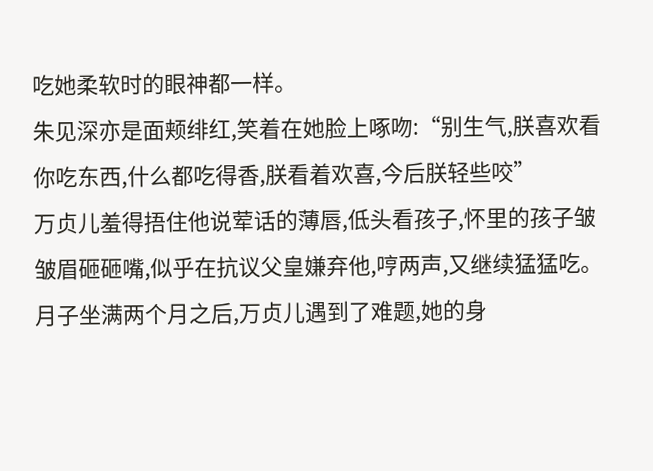吃她柔软时的眼神都一样。
朱见深亦是面颊绯红,笑着在她脸上啄吻:“别生气,朕喜欢看你吃东西,什么都吃得香,朕看着欢喜,今后朕轻些咬”
万贞儿羞得捂住他说荤话的薄唇,低头看孩子,怀里的孩子皱皱眉砸砸嘴,似乎在抗议父皇嫌弃他,哼两声,又继续猛猛吃。
月子坐满两个月之后,万贞儿遇到了难题,她的身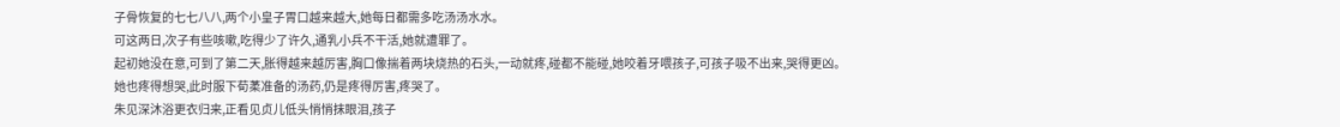子骨恢复的七七八八,两个小皇子胃口越来越大,她每日都需多吃汤汤水水。
可这两日,次子有些咳嗽,吃得少了许久,通乳小兵不干活,她就遭罪了。
起初她没在意,可到了第二天,胀得越来越厉害,胸口像揣着两块烧热的石头,一动就疼,碰都不能碰,她咬着牙喂孩子,可孩子吸不出来,哭得更凶。
她也疼得想哭,此时服下荀葇准备的汤药,仍是疼得厉害,疼哭了。
朱见深沐浴更衣归来,正看见贞儿低头悄悄抹眼泪,孩子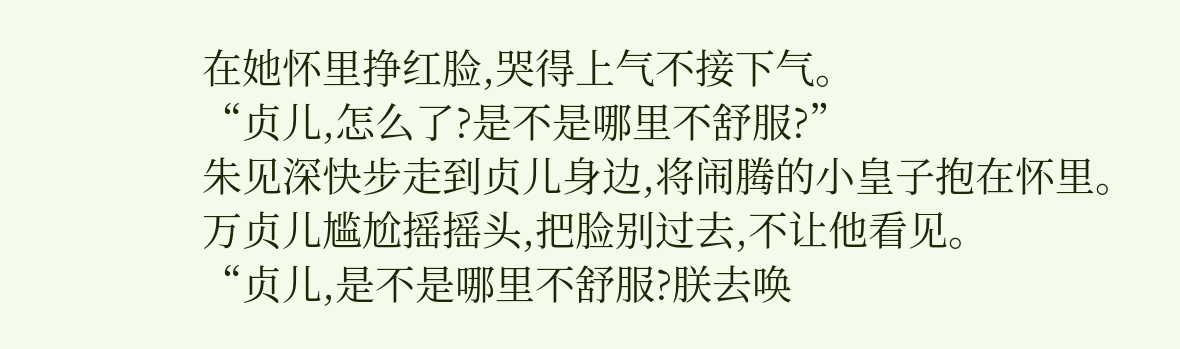在她怀里挣红脸,哭得上气不接下气。
“贞儿,怎么了?是不是哪里不舒服?”
朱见深快步走到贞儿身边,将闹腾的小皇子抱在怀里。
万贞儿尴尬摇摇头,把脸别过去,不让他看见。
“贞儿,是不是哪里不舒服?朕去唤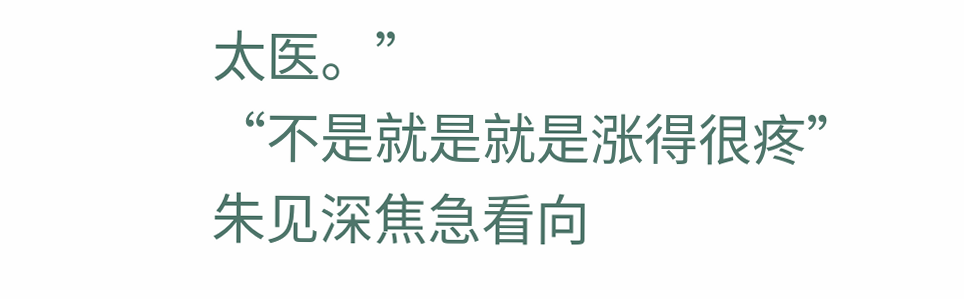太医。”
“不是就是就是涨得很疼”
朱见深焦急看向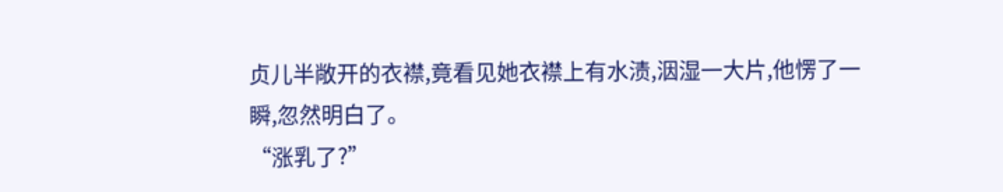贞儿半敞开的衣襟,竟看见她衣襟上有水渍,洇湿一大片,他愣了一瞬,忽然明白了。
“涨乳了?”